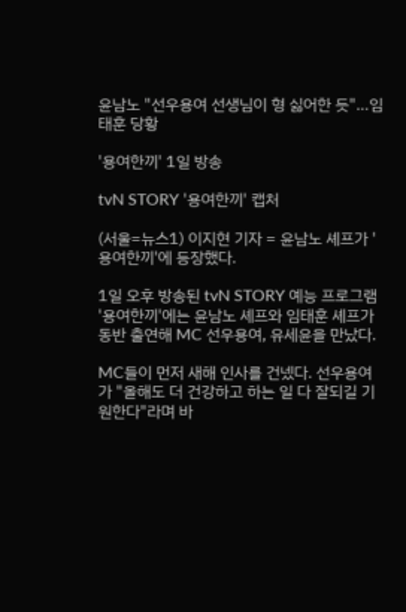윤남노 "선우용여 선생님이 형 싫어한 듯"…임태훈 당황

'용여한끼' 1일 방송

tvN STORY '용여한끼' 캡처

(서울=뉴스1) 이지현 기자 = 윤남노 셰프가 '용여한끼'에 등장했다.

1일 오후 방송된 tvN STORY 예능 프로그램 '용여한끼'에는 윤남노 셰프와 임태훈 셰프가 동반 출연해 MC 선우용여, 유세윤을 만났다.

MC들이 먼저 새해 인사를 건넸다. 선우용여가 "올해도 더 건강하고 하는 일 다 잘되길 기원한다"라며 바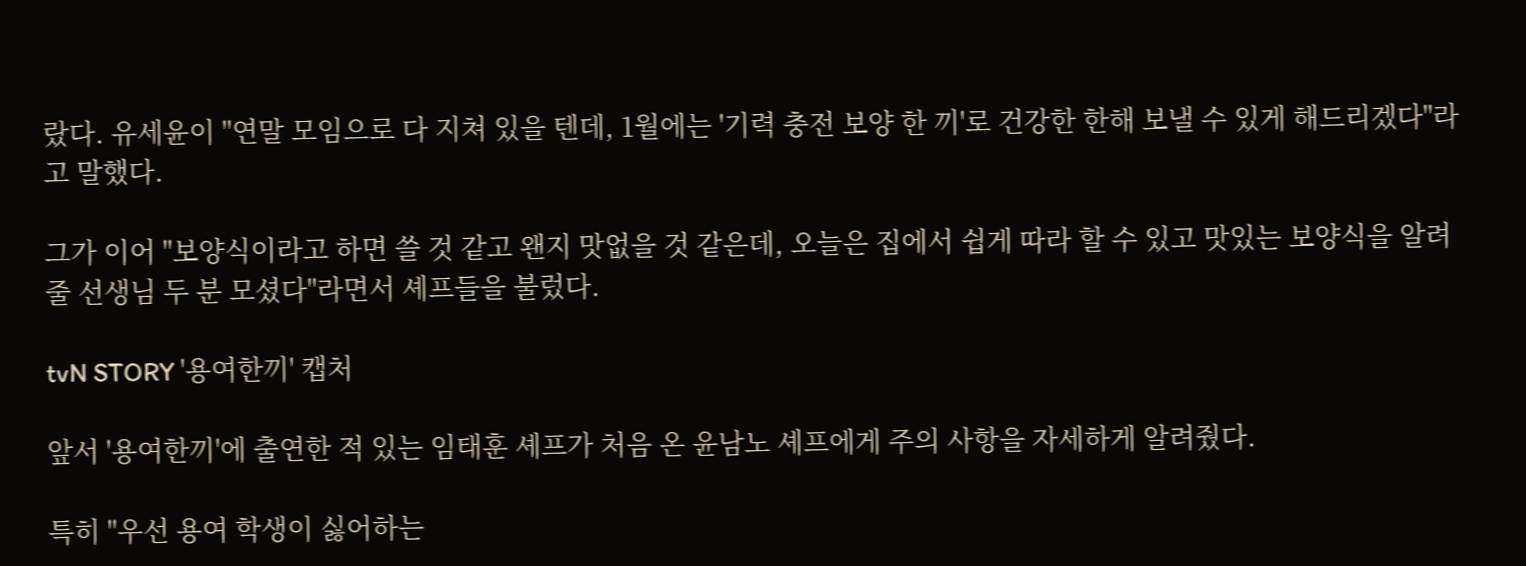랐다. 유세윤이 "연말 모임으로 다 지쳐 있을 텐데, 1월에는 '기력 충전 보양 한 끼'로 건강한 한해 보낼 수 있게 해드리겠다"라고 말했다.

그가 이어 "보양식이라고 하면 쓸 것 같고 왠지 맛없을 것 같은데, 오늘은 집에서 쉽게 따라 할 수 있고 맛있는 보양식을 알려줄 선생님 두 분 모셨다"라면서 셰프들을 불렀다.

tvN STORY '용여한끼' 캡처

앞서 '용여한끼'에 출연한 적 있는 임태훈 셰프가 처음 온 윤남노 셰프에게 주의 사항을 자세하게 알려줬다.

특히 "우선 용여 학생이 싫어하는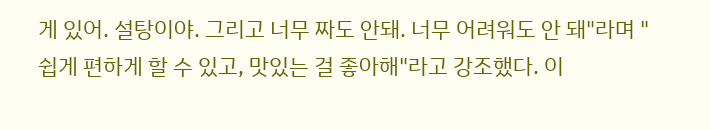게 있어. 설탕이야. 그리고 너무 짜도 안돼. 너무 어려워도 안 돼"라며 "쉽게 편하게 할 수 있고, 맛있는 걸 좋아해"라고 강조했다. 이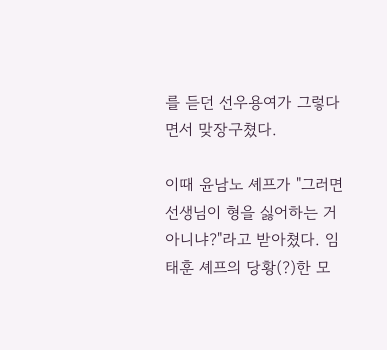를 듣던 선우용여가 그렇다면서 맞장구쳤다.

이때 윤남노 셰프가 "그러면 선생님이 형을 싫어하는 거 아니냐?"라고 받아쳤다. 임태훈 셰프의 당황(?)한 모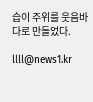습이 주위를 웃음바다로 만들었다.

llll@news1.kr